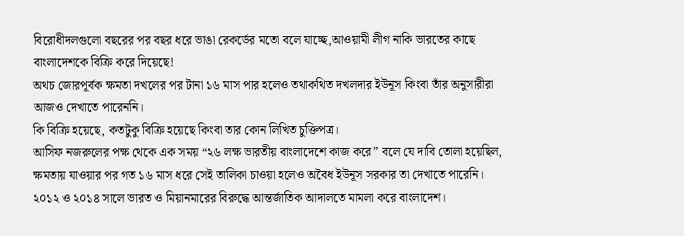বিরোধীদলগুলো বছরের পর বছর ধরে ভাঙা রেকর্ডের মতো বলে যাচ্ছে,আওয়ামী লীগ নাকি ভারতের কাছে বাংলাদেশকে বিক্রি করে দিয়েছে!
অথচ জোরপূর্বক ক্ষমতা দখলের পর টানা ১৬ মাস পার হলেও তথাকথিত দখলদার ইউনূস কিংবা তাঁর অনুসারীরা আজও দেখাতে পারেননি।
কি বিক্রি হয়েছে, কতটুকু বিক্রি হয়েছে কিংবা তার কোন লিখিত চুক্তিপত্র।
আসিফ নজরুলের পক্ষ থেকে এক সময় “২৬ লক্ষ ভারতীয় বাংলাদেশে কাজ করে” বলে যে দাবি তোলা হয়েছিল, ক্ষমতায় যাওয়ার পর গত ১৬ মাস ধরে সেই তালিকা চাওয়া হলেও অবৈধ ইউনূস সরকার তা দেখাতে পারেনি।
২০১২ ও ২০১৪ সালে ভারত ও মিয়ানমারের বিরুদ্ধে আন্তর্জাতিক আদালতে মামলা করে বাংলাদেশ।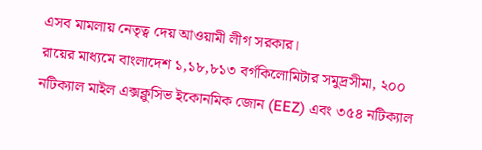এসব মামলায় নেতৃত্ব দেয় আওয়ামী লীগ সরকার।
রায়ের মাধ্যমে বাংলাদেশ ১,১৮,৮১৩ বর্গকিলোমিটার সমুদ্রসীমা, ২০০ নটিক্যাল মাইল এক্সক্লুসিভ ইকোনমিক জোন (EEZ) এবং ৩৫৪ নটিক্যাল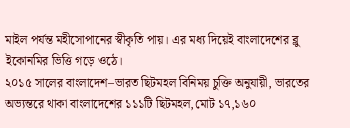মাইল পর্যন্ত মহীসোপানের স্বীকৃতি পায়। এর মধ্য দিয়েই বাংলাদেশের ব্লু ইকোনমির ভিত্তি গড়ে ওঠে।
২০১৫ সালের বাংলাদেশ–ভারত ছিটমহল বিনিময় চুক্তি অনুযায়ী, ভারতের অভ্যন্তরে থাকা বাংলাদেশের ১১১টি ছিটমহল,মোট ১৭,১৬০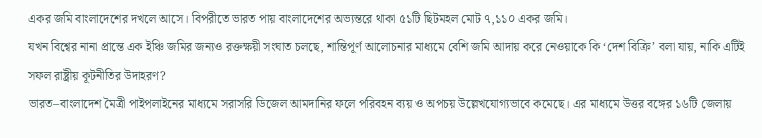একর জমি বাংলাদেশের দখলে আসে। বিপরীতে ভারত পায় বাংলাদেশের অভ্যন্তরে থাকা ৫১টি ছিটমহল মোট ৭,১১০ একর জমি।
যখন বিশ্বের নানা প্রান্তে এক ইঞ্চি জমির জন্যও রক্তক্ষয়ী সংঘাত চলছে, শান্তিপূর্ণ আলোচনার মাধ্যমে বেশি জমি আদায় করে নেওয়াকে কি ‘দেশ বিক্রি’ বলা যায়, নাকি এটিই সফল রাষ্ট্রীয় কূটনীতির উদাহরণ?
ভারত–বাংলাদেশ মৈত্রী পাইপলাইনের মাধ্যমে সরাসরি ডিজেল আমদানির ফলে পরিবহন ব্যয় ও অপচয় উল্লেখযোগ্যভাবে কমেছে। এর মাধ্যমে উত্তর বঙ্গের ১৬টি জেলায়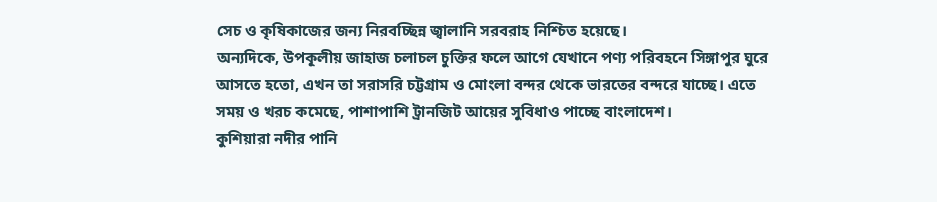সেচ ও কৃষিকাজের জন্য নিরবচ্ছিন্ন জ্বালানি সরবরাহ নিশ্চিত হয়েছে।
অন্যদিকে, উপকূলীয় জাহাজ চলাচল চুক্তির ফলে আগে যেখানে পণ্য পরিবহনে সিঙ্গাপুর ঘুরে আসতে হতো, এখন তা সরাসরি চট্টগ্রাম ও মোংলা বন্দর থেকে ভারতের বন্দরে যাচ্ছে। এতে সময় ও খরচ কমেছে, পাশাপাশি ট্রানজিট আয়ের সুবিধাও পাচ্ছে বাংলাদেশ।
কুশিয়ারা নদীর পানি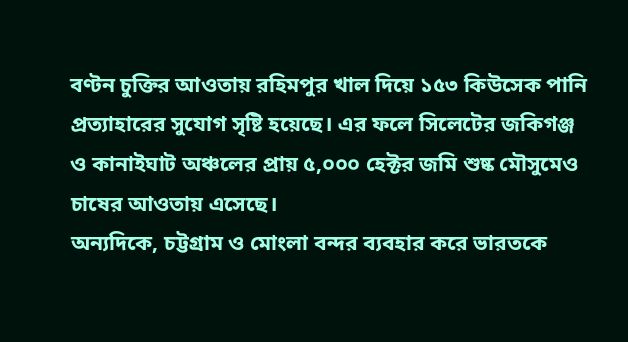বণ্টন চুক্তির আওতায় রহিমপুর খাল দিয়ে ১৫৩ কিউসেক পানি প্রত্যাহারের সুযোগ সৃষ্টি হয়েছে। এর ফলে সিলেটের জকিগঞ্জ ও কানাইঘাট অঞ্চলের প্রায় ৫,০০০ হেক্টর জমি শুষ্ক মৌসুমেও চাষের আওতায় এসেছে।
অন্যদিকে, চট্টগ্রাম ও মোংলা বন্দর ব্যবহার করে ভারতকে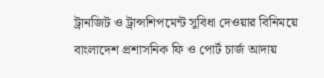ট্রানজিট ও ট্রান্সশিপমেন্ট সুবিধা দেওয়ার বিনিময়ে বাংলাদেশ প্রশাসনিক ফি ও পোর্ট চার্জ আদায়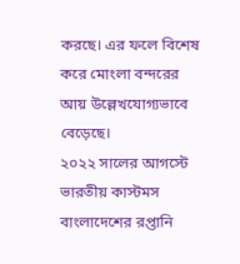করছে। এর ফলে বিশেষ করে মোংলা বন্দরের আয় উল্লেখযোগ্যভাবে বেড়েছে।
২০২২ সালের আগস্টে ভারতীয় কাস্টমস বাংলাদেশের রপ্তানি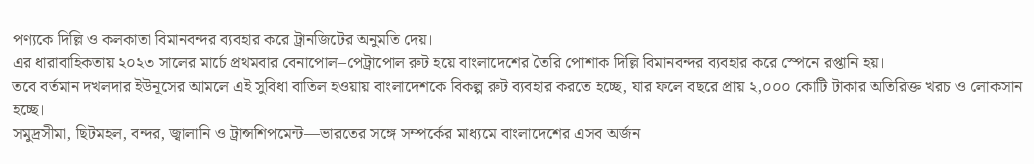পণ্যকে দিল্লি ও কলকাতা বিমানবন্দর ব্যবহার করে ট্রানজিটের অনুমতি দেয়।
এর ধারাবাহিকতায় ২০২৩ সালের মার্চে প্রথমবার বেনাপোল–পেট্রাপোল রুট হয়ে বাংলাদেশের তৈরি পোশাক দিল্লি বিমানবন্দর ব্যবহার করে স্পেনে রপ্তানি হয়।
তবে বর্তমান দখলদার ইউনূসের আমলে এই সুবিধা বাতিল হওয়ায় বাংলাদেশকে বিকল্প রুট ব্যবহার করতে হচ্ছে, যার ফলে বছরে প্রায় ২,০০০ কোটি টাকার অতিরিক্ত খরচ ও লোকসান হচ্ছে।
সমুদ্রসীমা, ছিটমহল, বন্দর, জ্বালানি ও ট্রান্সশিপমেন্ট—ভারতের সঙ্গে সম্পর্কের মাধ্যমে বাংলাদেশের এসব অর্জন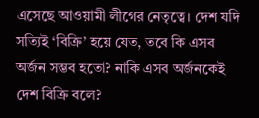এসেছে আওয়ামী লীগের নেতৃত্বে। দেশ যদি সত্যিই ‘বিক্রি’ হয়ে যেত, তবে কি এসব অর্জন সম্ভব হতো? নাকি এসব অর্জনকেই দেশ বিক্রি বলে?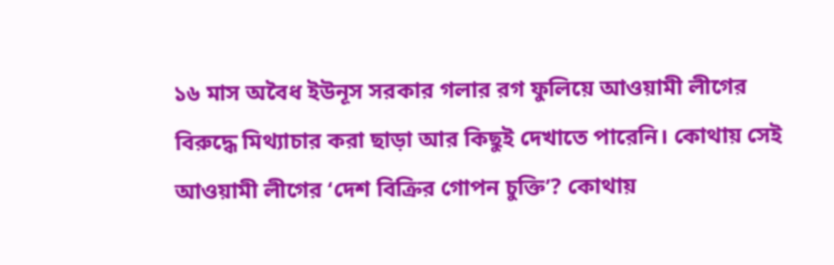১৬ মাস অবৈধ ইউনূস সরকার গলার রগ ফুলিয়ে আওয়ামী লীগের বিরুদ্ধে মিথ্যাচার করা ছাড়া আর কিছুই দেখাতে পারেনি। কোথায় সেই আওয়ামী লীগের ‘দেশ বিক্রির গোপন চুক্তি’? কোথায়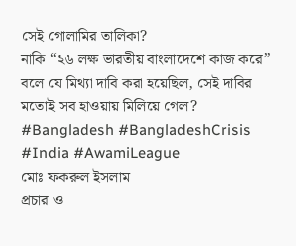সেই গোলামির তালিকা?
নাকি “২৬ লক্ষ ভারতীয় বাংলাদেশে কাজ করে” বলে যে মিথ্যা দাবি করা হয়েছিল, সেই দাবির মতোই সব হাওয়ায় মিলিয়ে গেল?
#Bangladesh #BangladeshCrisis #India #AwamiLeague
মোঃ ফকরুল ইসলাম
প্রচার ও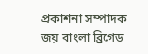প্রকাশনা সম্পাদক
জয় বাংলা ব্রিগেড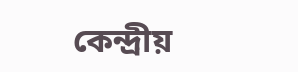কেন্দ্রীয়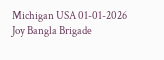Michigan USA 01-01-2026
Joy Bangla Brigade